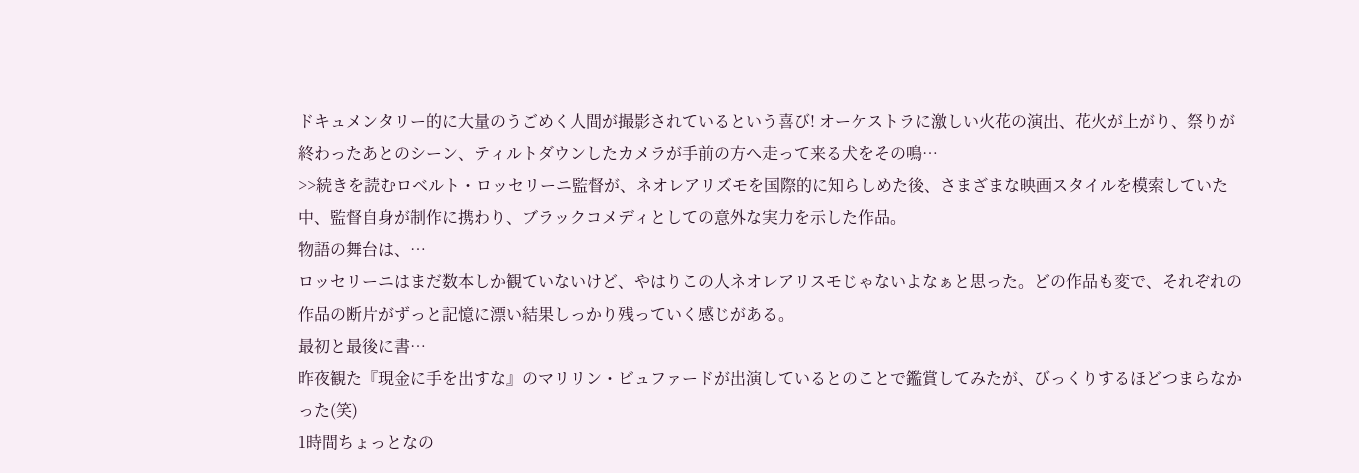ドキュメンタリー的に大量のうごめく人間が撮影されているという喜び! オーケストラに激しい火花の演出、花火が上がり、祭りが終わったあとのシーン、ティルトダウンしたカメラが手前の方へ走って来る犬をその鳴…
>>続きを読むロベルト・ロッセリーニ監督が、ネオレアリズモを国際的に知らしめた後、さまざまな映画スタイルを模索していた中、監督自身が制作に携わり、ブラックコメディとしての意外な実力を示した作品。
物語の舞台は、…
ロッセリーニはまだ数本しか観ていないけど、やはりこの人ネオレアリスモじゃないよなぁと思った。どの作品も変で、それぞれの作品の断片がずっと記憶に漂い結果しっかり残っていく感じがある。
最初と最後に書…
昨夜観た『現金に手を出すな』のマリリン・ビュファードが出演しているとのことで鑑賞してみたが、びっくりするほどつまらなかった(笑)
1時間ちょっとなの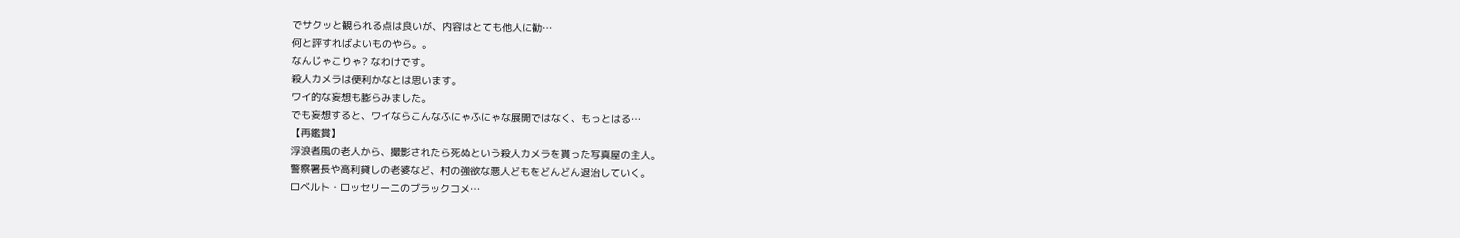でサクッと観られる点は良いが、内容はとても他人に勧…
何と評すればよいものやら。。
なんじゃこりゃ? なわけです。
殺人カメラは便利かなとは思います。
ワイ的な妄想も膨らみました。
でも妄想すると、ワイならこんなふにゃふにゃな展開ではなく、もっとはる…
【再鑑賞】
浮浪者風の老人から、撮影されたら死ぬという殺人カメラを貰った写真屋の主人。
警察署長や高利貸しの老婆など、村の強欲な悪人どもをどんどん退治していく。
ロベルト・ロッセリーニのブラックコメ…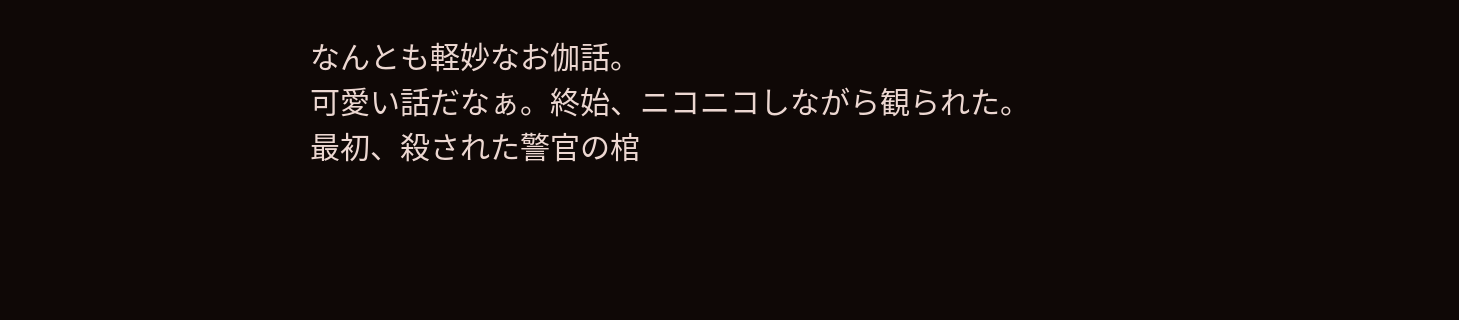なんとも軽妙なお伽話。
可愛い話だなぁ。終始、ニコニコしながら観られた。
最初、殺された警官の棺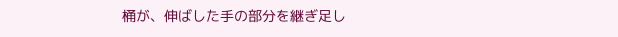桶が、伸ばした手の部分を継ぎ足し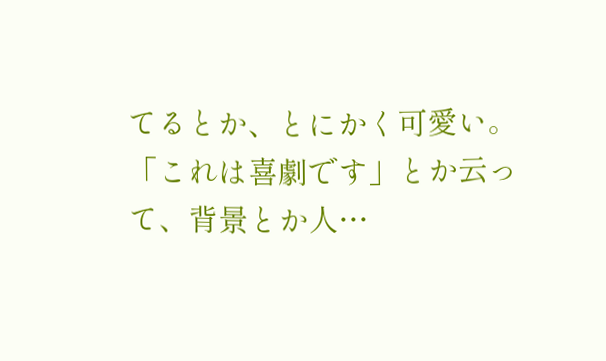てるとか、とにかく可愛い。
「これは喜劇です」とか云って、背景とか人…